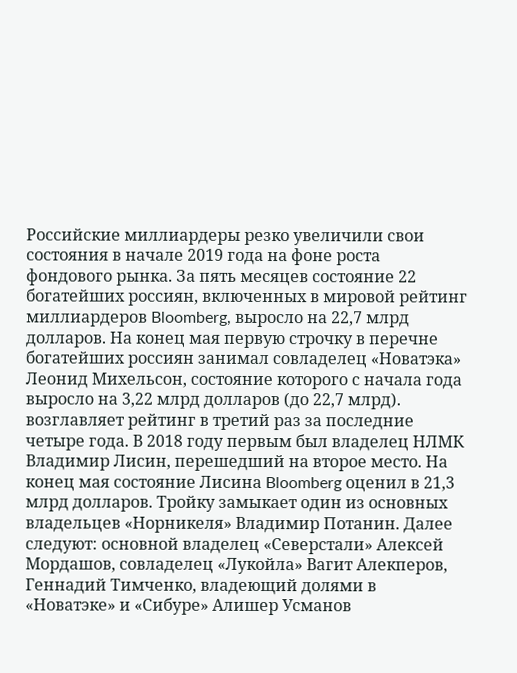Российские миллиардеры резко увеличили свои состояния в начале 2019 года на фоне роста фондового рынка. За пять месяцев состояние 22 богатейших россиян, включенных в мировой рейтинг миллиардеров Bloomberg, выросло на 22,7 млрд долларов. На конец мая первую строчку в перечне богатейших россиян занимал совладелец «Новатэка» Леонид Михельсон, состояние которого с начала года выросло на 3,22 млрд долларов (до 22,7 млрд). возглавляет рейтинг в третий раз за последние четыре года. В 2018 году первым был владелец НЛМК Владимир Лисин, перешедший на второе место. На конец мая состояние Лисина Bloomberg оценил в 21,3 млрд долларов. Тройку замыкает один из основных владельцев «Норникеля» Владимир Потанин. Далее следуют: основной владелец «Северстали» Алексей Мордашов, совладелец «Лукойла» Вагит Алекперов, Геннадий Тимченко, владеющий долями в «Новатэке» и «Сибуре» Алишер Усманов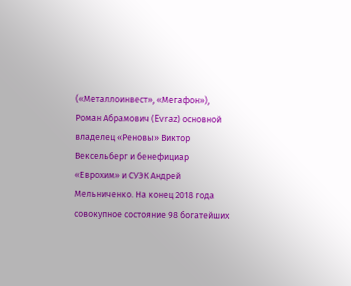(«Металлоинвест», «Мегафон»), Роман Абрамович (Evraz) основной владелец «Реновы» Виктор Вексельберг и бенефициар «Еврохим» и СУЭК Андрей Мельниченко. На конец 2018 года совокупное состояние 98 богатейших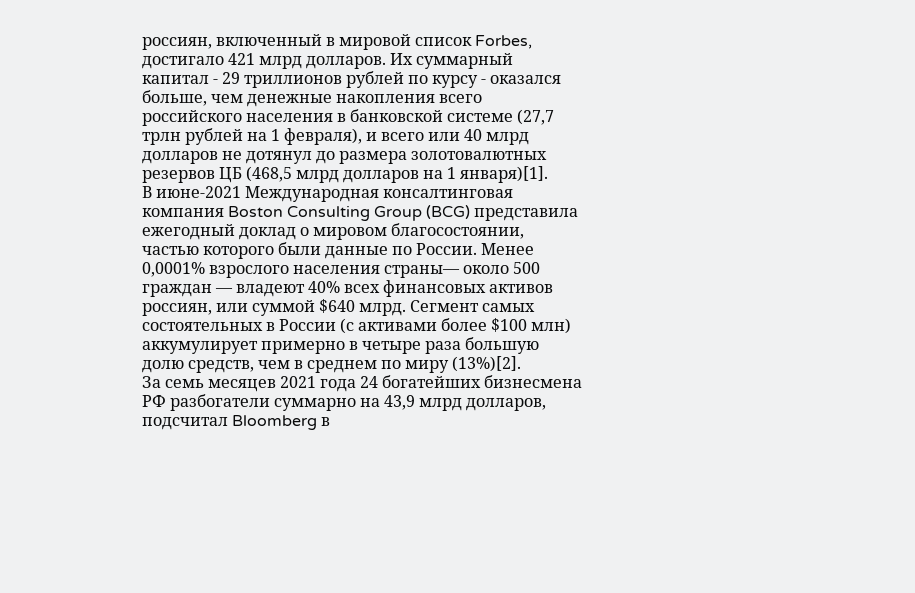россиян, включенный в мировой список Forbes, достигало 421 млрд долларов. Их суммарный капитал - 29 триллионов рублей по курсу - оказался больше, чем денежные накопления всего российского населения в банковской системе (27,7 трлн рублей на 1 февраля), и всего или 40 млрд долларов не дотянул до размера золотовалютных резервов ЦБ (468,5 млрд долларов на 1 января)[1].
В июне-2021 Международная консалтинговая компания Boston Consulting Group (BCG) представила ежегодный доклад о мировом благосостоянии, частью которого были данные по России. Менее 0,0001% взрослого населения страны— около 500 граждан — владеют 40% всех финансовых активов россиян, или суммой $640 млрд. Сегмент самых состоятельных в России (с активами более $100 млн) аккумулирует примерно в четыре раза большую долю средств, чем в среднем по миру (13%)[2].
За семь месяцев 2021 года 24 богатейших бизнесмена РФ разбогатели суммарно на 43,9 млрд долларов, подсчитал Bloomberg в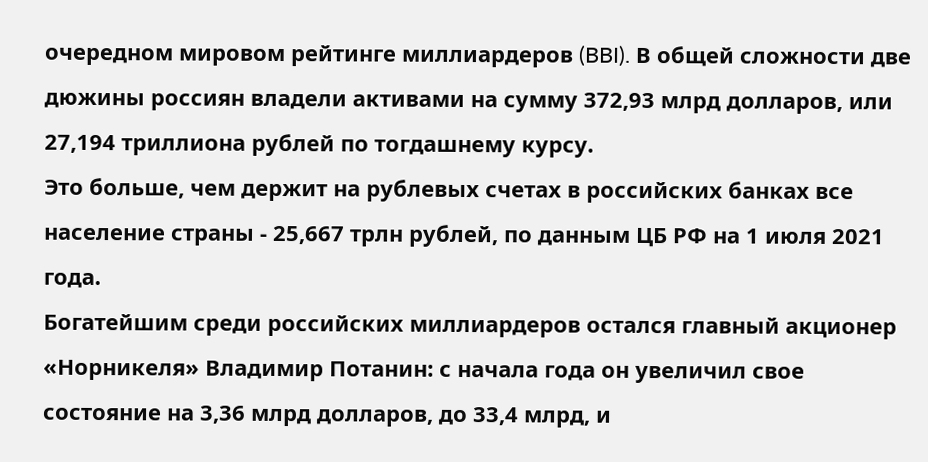очередном мировом рейтинге миллиардеров (BBI). В общей сложности две дюжины россиян владели активами на сумму 372,93 млрд долларов, или 27,194 триллиона рублей по тогдашнему курсу.
Это больше, чем держит на рублевых счетах в российских банках все население страны - 25,667 трлн рублей, по данным ЦБ РФ на 1 июля 2021 года.
Богатейшим среди российских миллиардеров остался главный акционер «Норникеля» Владимир Потанин: с начала года он увеличил свое состояние на 3,36 млрд долларов, до 33,4 млрд, и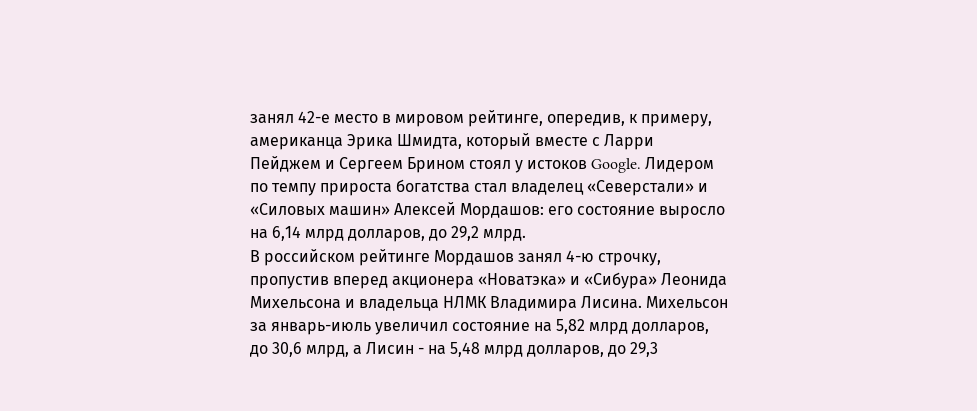занял 42-е место в мировом рейтинге, опередив, к примеру, американца Эрика Шмидта, который вместе с Ларри Пейджем и Сергеем Брином стоял у истоков Google. Лидером по темпу прироста богатства стал владелец «Северстали» и «Силовых машин» Алексей Мордашов: его состояние выросло на 6,14 млрд долларов, до 29,2 млрд.
В российском рейтинге Мордашов занял 4-ю строчку, пропустив вперед акционера «Новатэка» и «Сибура» Леонида Михельсона и владельца НЛМК Владимира Лисина. Михельсон за январь-июль увеличил состояние на 5,82 млрд долларов, до 30,6 млрд, а Лисин - на 5,48 млрд долларов, до 29,3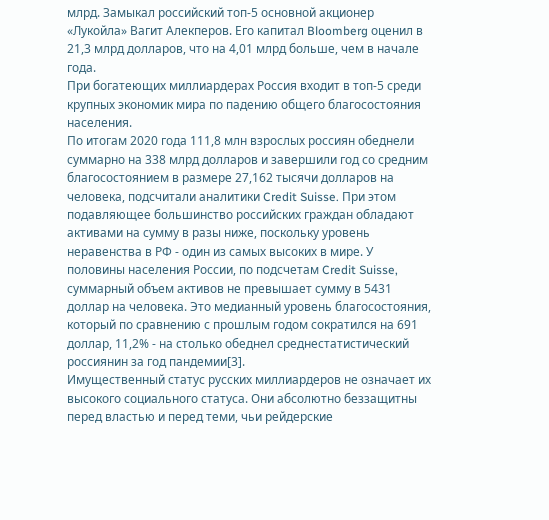млрд. Замыкал российский топ-5 основной акционер «Лукойла» Вагит Алекперов. Его капитал Bloomberg оценил в 21,3 млрд долларов, что на 4,01 млрд больше, чем в начале года.
При богатеющих миллиардерах Россия входит в топ-5 среди крупных экономик мира по падению общего благосостояния населения.
По итогам 2020 года 111,8 млн взрослых россиян обеднели суммарно на 338 млрд долларов и завершили год со средним благосостоянием в размере 27,162 тысячи долларов на человека, подсчитали аналитики Credit Suisse. При этом подавляющее большинство российских граждан обладают активами на сумму в разы ниже, поскольку уровень неравенства в РФ - один из самых высоких в мире. У половины населения России, по подсчетам Credit Suisse, суммарный объем активов не превышает сумму в 5431 доллар на человека. Это медианный уровень благосостояния, который по сравнению с прошлым годом сократился на 691 доллар, 11,2% - на столько обеднел среднестатистический россиянин за год пандемии[3].
Имущественный статус русских миллиардеров не означает их высокого социального статуса. Они абсолютно беззащитны перед властью и перед теми, чьи рейдерские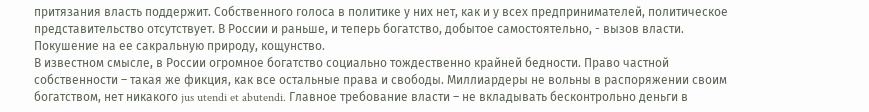притязания власть поддержит. Собственного голоса в политике у них нет, как и у всех предпринимателей, политическое представительство отсутствует. В России и раньше, и теперь богатство, добытое самостоятельно, - вызов власти. Покушение на ее сакральную природу, кощунство.
В известном смысле, в России огромное богатство социально тождественно крайней бедности. Право частной собственности – такая же фикция, как все остальные права и свободы. Миллиардеры не вольны в распоряжении своим богатством, нет никакого jus utendi et abutendi. Главное требование власти – не вкладывать бесконтрольно деньги в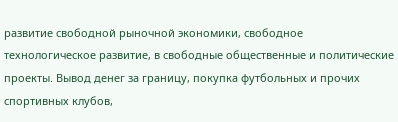развитие свободной рыночной экономики, свободное технологическое развитие, в свободные общественные и политические проекты. Вывод денег за границу, покупка футбольных и прочих спортивных клубов,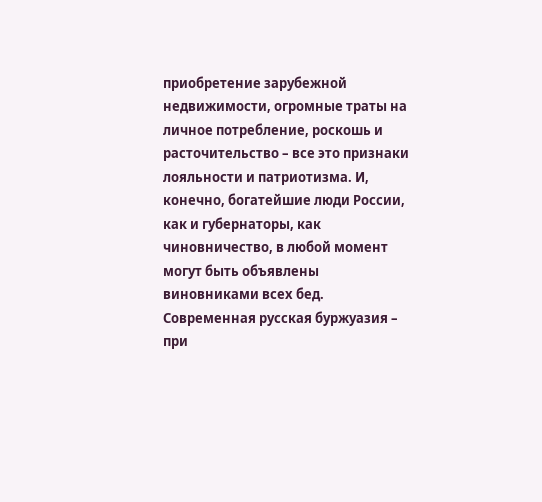приобретение зарубежной недвижимости, огромные траты на личное потребление, роскошь и расточительство – все это признаки лояльности и патриотизма. И, конечно, богатейшие люди России, как и губернаторы, как чиновничество, в любой момент могут быть объявлены виновниками всех бед.
Современная русская буржуазия – при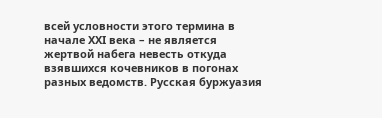всей условности этого термина в начале XXI века – не является жертвой набега невесть откуда взявшихся кочевников в погонах разных ведомств. Русская буржуазия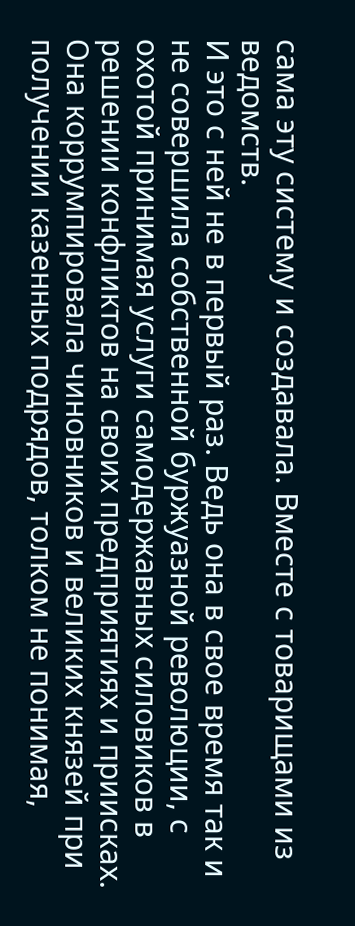сама эту систему и создавала. Вместе с товарищами из ведомств.
И это с ней не в первый раз. Ведь она в свое время так и не совершила собственной буржуазной революции, с охотой принимая услуги самодержавных силовиков в решении конфликтов на своих предприятиях и приисках. Она коррумпировала чиновников и великих князей при получении казенных подрядов, толком не понимая,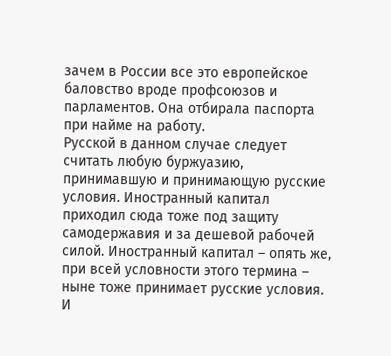зачем в России все это европейское баловство вроде профсоюзов и парламентов. Она отбирала паспорта при найме на работу.
Русской в данном случае следует считать любую буржуазию, принимавшую и принимающую русские условия. Иностранный капитал приходил сюда тоже под защиту самодержавия и за дешевой рабочей силой. Иностранный капитал – опять же, при всей условности этого термина – ныне тоже принимает русские условия. И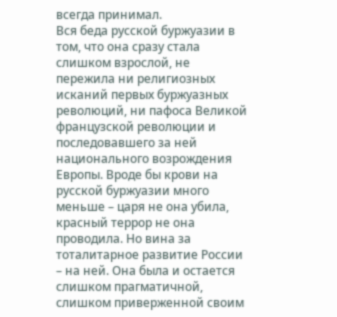всегда принимал.
Вся беда русской буржуазии в том, что она сразу стала слишком взрослой, не пережила ни религиозных исканий первых буржуазных революций, ни пафоса Великой французской революции и последовавшего за ней национального возрождения Европы. Вроде бы крови на русской буржуазии много меньше – царя не она убила, красный террор не она проводила. Но вина за тоталитарное развитие России – на ней. Она была и остается слишком прагматичной, слишком приверженной своим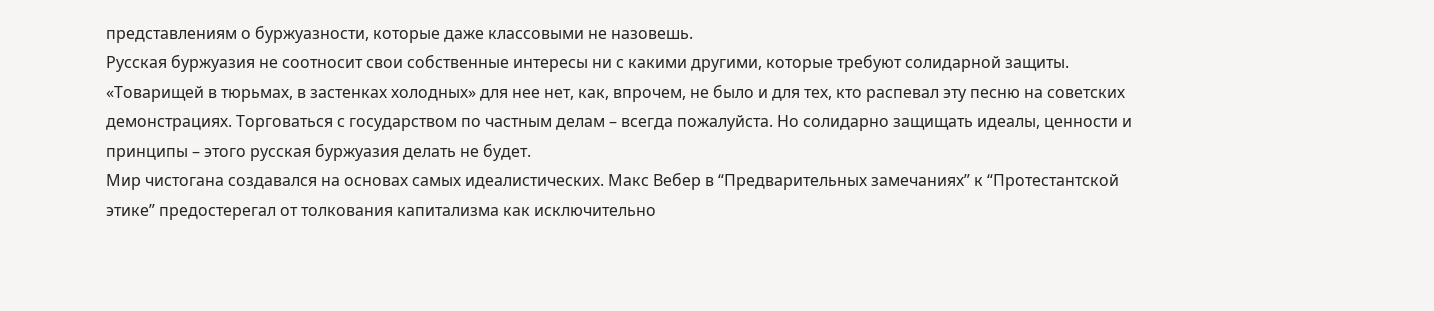представлениям о буржуазности, которые даже классовыми не назовешь.
Русская буржуазия не соотносит свои собственные интересы ни с какими другими, которые требуют солидарной защиты. «Товарищей в тюрьмах, в застенках холодных» для нее нет, как, впрочем, не было и для тех, кто распевал эту песню на советских демонстрациях. Торговаться с государством по частным делам – всегда пожалуйста. Но солидарно защищать идеалы, ценности и принципы – этого русская буржуазия делать не будет.
Мир чистогана создавался на основах самых идеалистических. Макс Вебер в “Предварительных замечаниях” к “Протестантской этике” предостерегал от толкования капитализма как исключительно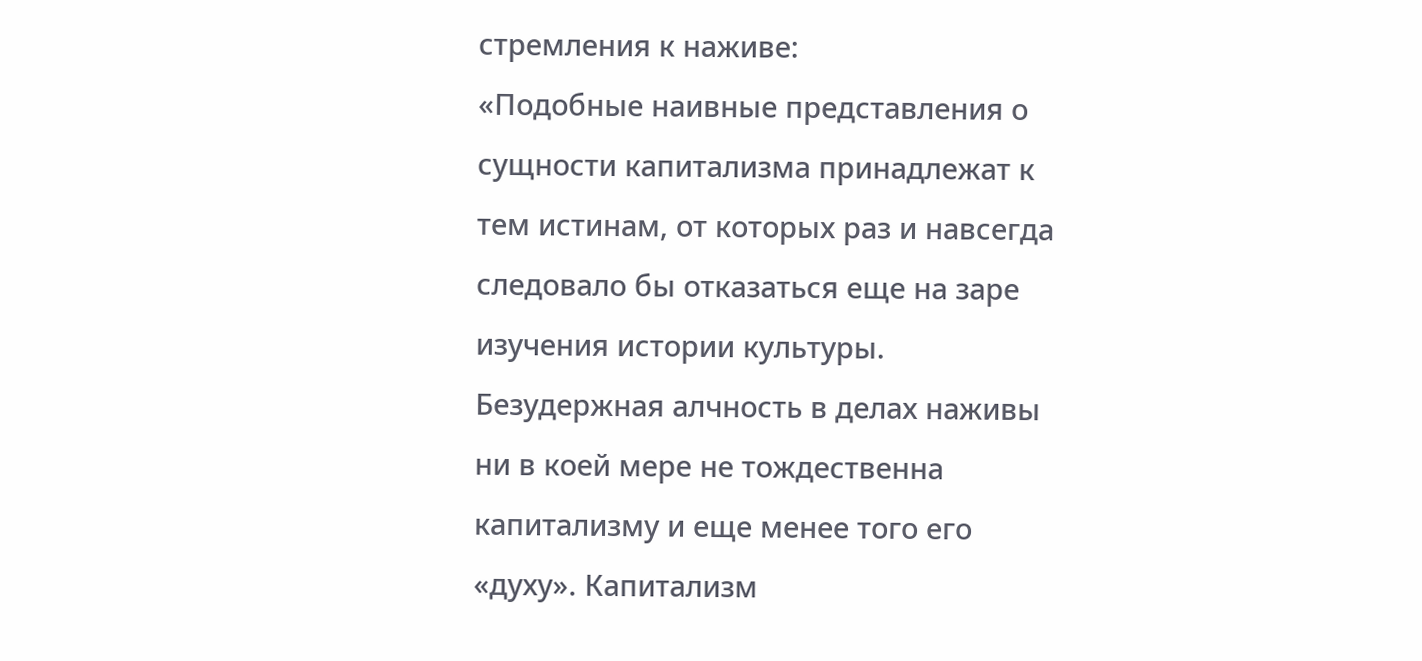стремления к наживе:
«Подобные наивные представления о сущности капитализма принадлежат к тем истинам, от которых раз и навсегда следовало бы отказаться еще на заре изучения истории культуры. Безудержная алчность в делах наживы ни в коей мере не тождественна капитализму и еще менее того его «духу». Капитализм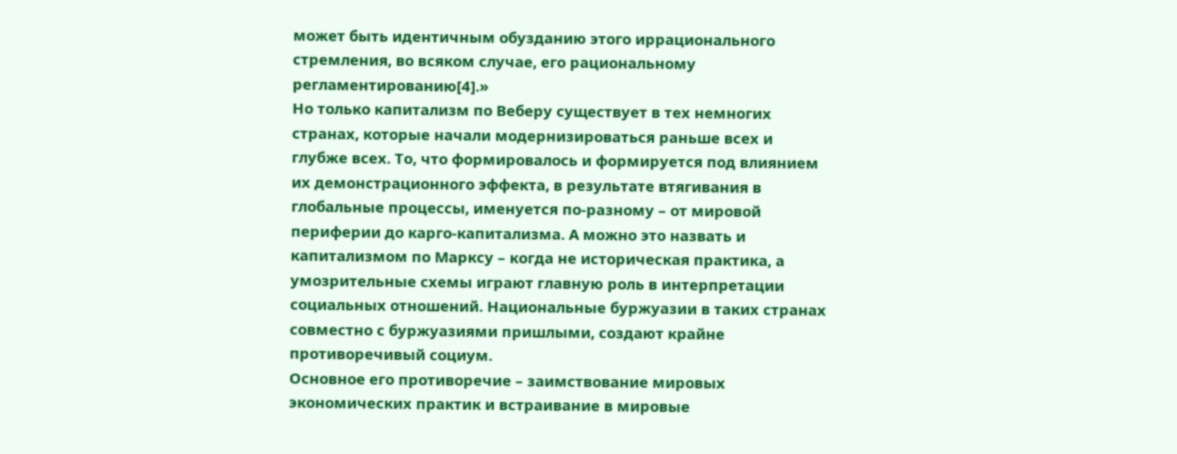может быть идентичным обузданию этого иррационального стремления, во всяком случае, его рациональному регламентированию[4].»
Но только капитализм по Веберу существует в тех немногих странах, которые начали модернизироваться раньше всех и глубже всех. То, что формировалось и формируется под влиянием их демонстрационного эффекта, в результате втягивания в глобальные процессы, именуется по-разному – от мировой периферии до карго-капитализма. А можно это назвать и капитализмом по Марксу – когда не историческая практика, а умозрительные схемы играют главную роль в интерпретации социальных отношений. Национальные буржуазии в таких странах совместно с буржуазиями пришлыми, создают крайне противоречивый социум.
Основное его противоречие – заимствование мировых экономических практик и встраивание в мировые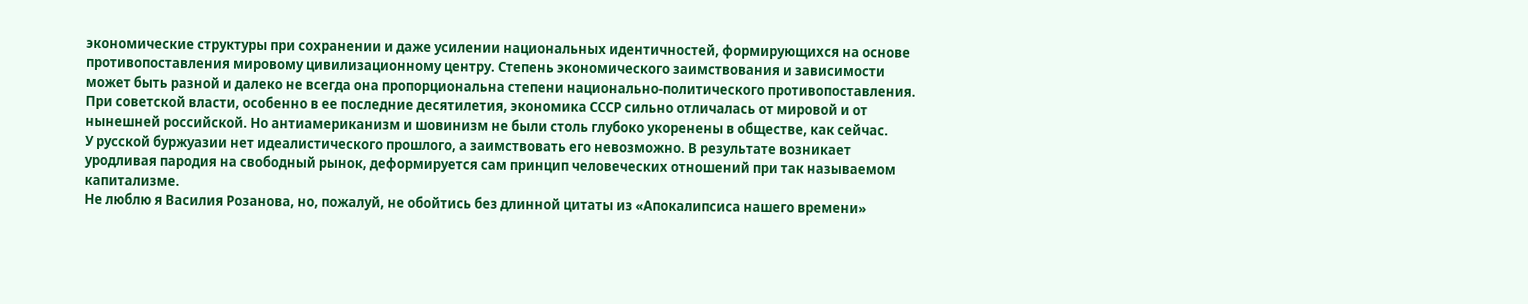экономические структуры при сохранении и даже усилении национальных идентичностей, формирующихся на основе противопоставления мировому цивилизационному центру. Степень экономического заимствования и зависимости может быть разной и далеко не всегда она пропорциональна степени национально-политического противопоставления. При советской власти, особенно в ее последние десятилетия, экономика СССР сильно отличалась от мировой и от нынешней российской. Но антиамериканизм и шовинизм не были столь глубоко укоренены в обществе, как сейчас.
У русской буржуазии нет идеалистического прошлого, а заимствовать его невозможно. В результате возникает уродливая пародия на свободный рынок, деформируется сам принцип человеческих отношений при так называемом капитализме.
Не люблю я Василия Розанова, но, пожалуй, не обойтись без длинной цитаты из «Апокалипсиса нашего времени»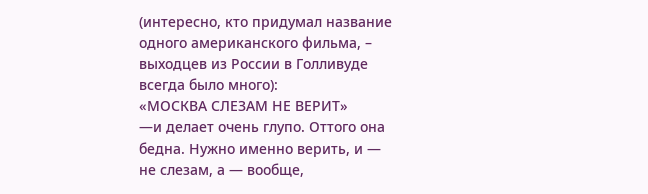(интересно, кто придумал название одного американского фильма, – выходцев из России в Голливуде всегда было много):
«МОСКВА СЛЕЗАМ НЕ ВЕРИТ»
—и делает очень глупо. Оттого она бедна. Нужно именно верить, и — не слезам, а — вообще,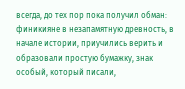всегда, до тех пор пока получил обман: финикияне в незапамятную древность, в начале истории, приучились верить и образовали простую бумажку, знак особый, который писали,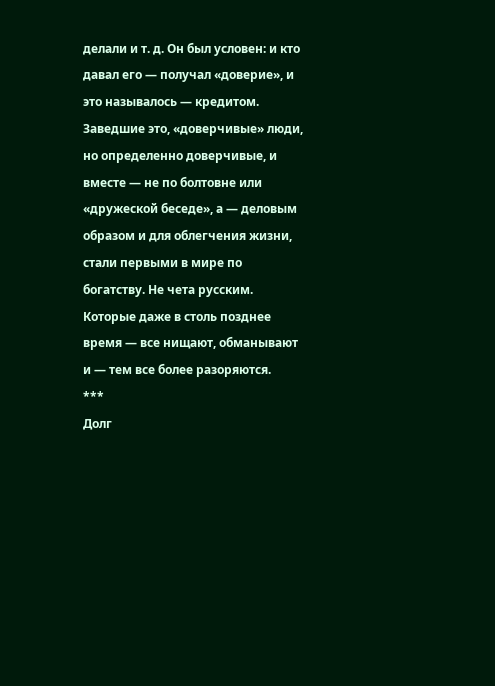делали и т. д. Он был условен: и кто давал его — получал «доверие», и это называлось — кредитом. Заведшие это, «доверчивые» люди, но определенно доверчивые, и вместе — не по болтовне или «дружеской беседе», а — деловым образом и для облегчения жизни, стали первыми в мире по богатству. Не чета русским. Которые даже в столь позднее время — все нищают, обманывают и — тем все более разоряются.
***
Долг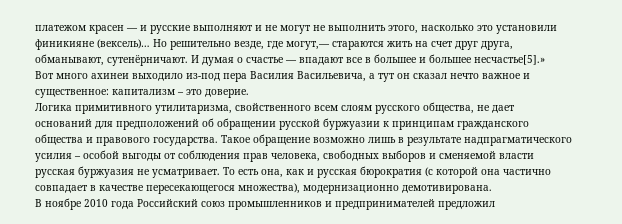платежом красен — и русские выполняют и не могут не выполнить этого, насколько это установили финикияне (вексель)… Но решительно везде, где могут,— стараются жить на счет друг друга, обманывают, сутенёрничают. И думая о счастье — впадают все в бoльшее и бoльшее несчастье[5].»
Вот много ахинеи выходило из-под пера Василия Васильевича, а тут он сказал нечто важное и существенное: капитализм – это доверие.
Логика примитивного утилитаризма, свойственного всем слоям русского общества, не дает оснований для предположений об обращении русской буржуазии к принципам гражданского общества и правового государства. Такое обращение возможно лишь в результате надпрагматического усилия – особой выгоды от соблюдения прав человека, свободных выборов и сменяемой власти русская буржуазия не усматривает. То есть она, как и русская бюрократия (с которой она частично совпадает в качестве пересекающегося множества), модернизационно демотивирована.
В ноябре 2010 года Российский союз промышленников и предпринимателей предложил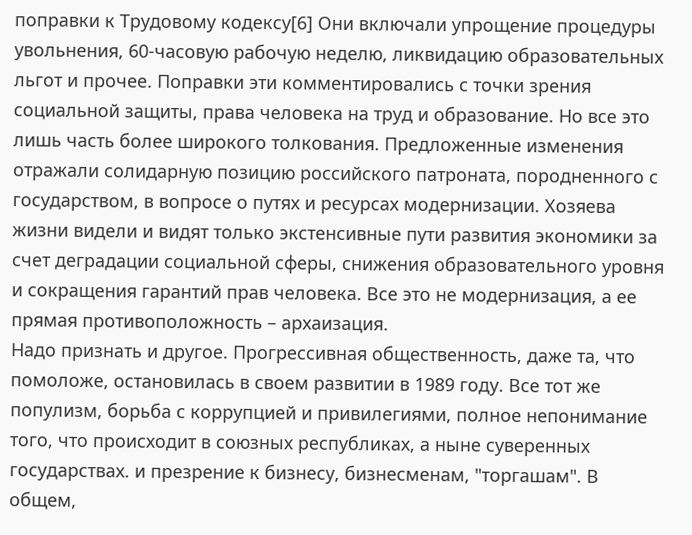поправки к Трудовому кодексу[6] Они включали упрощение процедуры увольнения, 60-часовую рабочую неделю, ликвидацию образовательных льгот и прочее. Поправки эти комментировались с точки зрения социальной защиты, права человека на труд и образование. Но все это лишь часть более широкого толкования. Предложенные изменения отражали солидарную позицию российского патроната, породненного с государством, в вопросе о путях и ресурсах модернизации. Хозяева жизни видели и видят только экстенсивные пути развития экономики за счет деградации социальной сферы, снижения образовательного уровня и сокращения гарантий прав человека. Все это не модернизация, а ее прямая противоположность – архаизация.
Надо признать и другое. Прогрессивная общественность, даже та, что помоложе, остановилась в своем развитии в 1989 году. Все тот же популизм, борьба с коррупцией и привилегиями, полное непонимание того, что происходит в союзных республиках, а ныне суверенных государствах. и презрение к бизнесу, бизнесменам, "торгашам". В общем,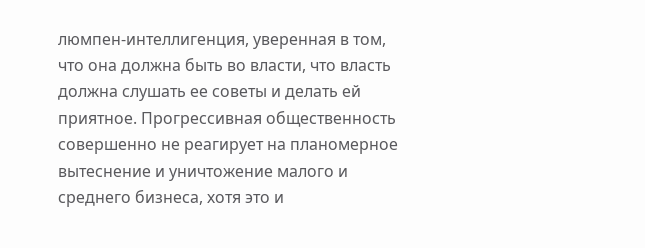люмпен-интеллигенция, уверенная в том, что она должна быть во власти, что власть должна слушать ее советы и делать ей приятное. Прогрессивная общественность совершенно не реагирует на планомерное вытеснение и уничтожение малого и среднего бизнеса, хотя это и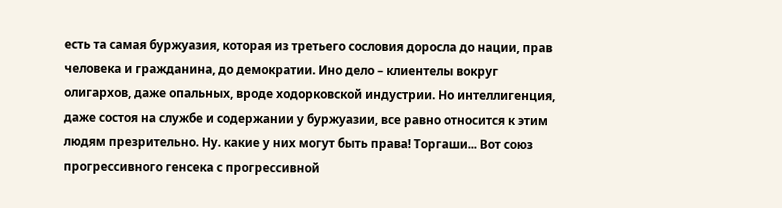есть та самая буржуазия, которая из третьего сословия доросла до нации, прав человека и гражданина, до демократии. Ино дело – клиентелы вокруг олигархов, даже опальных, вроде ходорковской индустрии. Но интеллигенция, даже состоя на службе и содержании у буржуазии, все равно относится к этим людям презрительно. Ну. какие у них могут быть права! Торгаши... Вот союз прогрессивного генсека с прогрессивной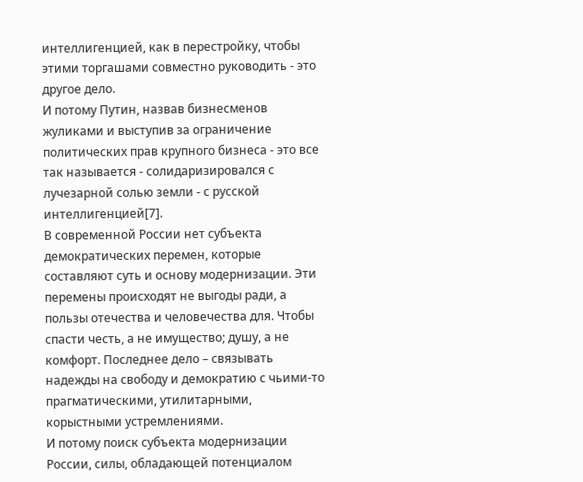интеллигенцией, как в перестройку, чтобы этими торгашами совместно руководить - это другое дело.
И потому Путин, назвав бизнесменов жуликами и выступив за ограничение политических прав крупного бизнеса - это все так называется - солидаризировался с лучезарной солью земли - с русской интеллигенцией[7].
В современной России нет субъекта демократических перемен, которые составляют суть и основу модернизации. Эти перемены происходят не выгоды ради, а пользы отечества и человечества для. Чтобы спасти честь, а не имущество; душу, а не комфорт. Последнее дело – связывать надежды на свободу и демократию с чьими-то прагматическими, утилитарными, корыстными устремлениями.
И потому поиск субъекта модернизации России, силы, обладающей потенциалом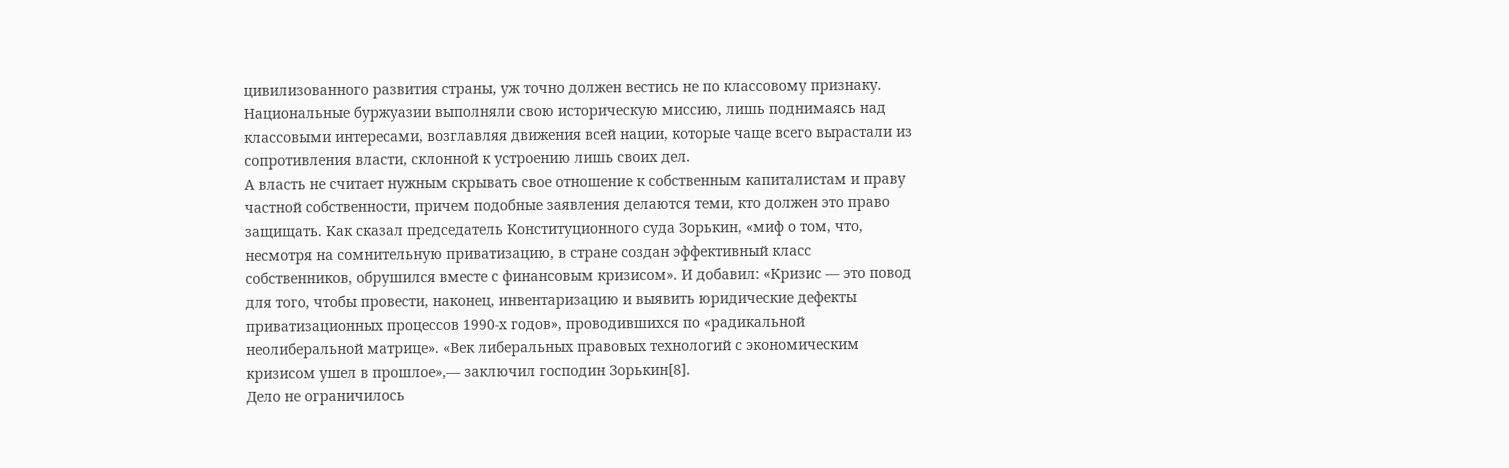цивилизованного развития страны, уж точно должен вестись не по классовому признаку. Национальные буржуазии выполняли свою историческую миссию, лишь поднимаясь над классовыми интересами, возглавляя движения всей нации, которые чаще всего вырастали из сопротивления власти, склонной к устроению лишь своих дел.
А власть не считает нужным скрывать свое отношение к собственным капиталистам и праву частной собственности, причем подобные заявления делаются теми, кто должен это право защищать. Как сказал председатель Конституционного суда Зорькин, «миф о том, что, несмотря на сомнительную приватизацию, в стране создан эффективный класс собственников, обрушился вместе с финансовым кризисом». И добавил: «Кризис — это повод для того, чтобы провести, наконец, инвентаризацию и выявить юридические дефекты приватизационных процессов 1990-х годов», проводившихся по «радикальной неолиберальной матрице». «Век либеральных правовых технологий с экономическим кризисом ушел в прошлое»,— заключил господин Зорькин[8].
Дело не ограничилось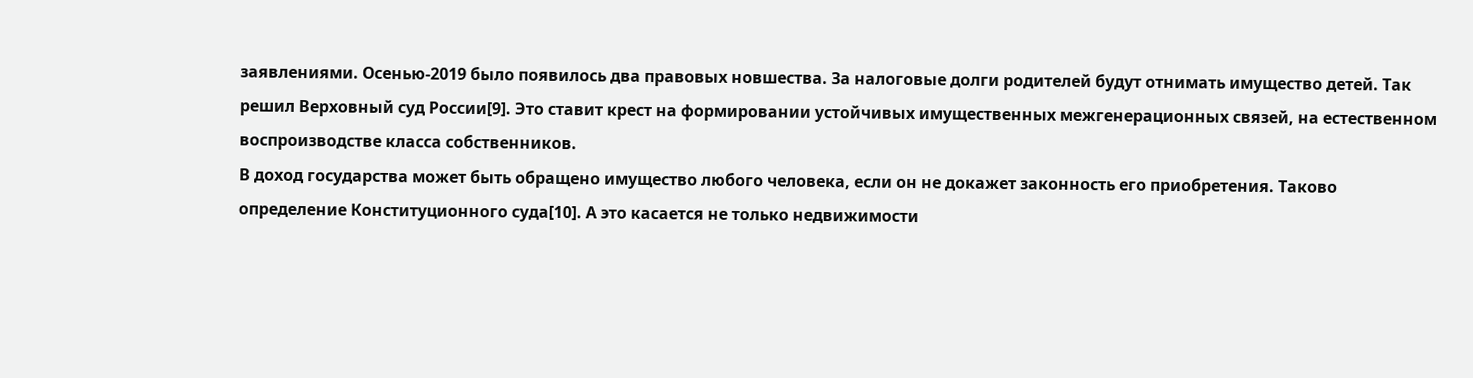заявлениями. Осенью-2019 было появилось два правовых новшества. За налоговые долги родителей будут отнимать имущество детей. Так решил Верховный суд России[9]. Это ставит крест на формировании устойчивых имущественных межгенерационных связей, на естественном воспроизводстве класса собственников.
В доход государства может быть обращено имущество любого человека, если он не докажет законность его приобретения. Таково определение Конституционного суда[10]. А это касается не только недвижимости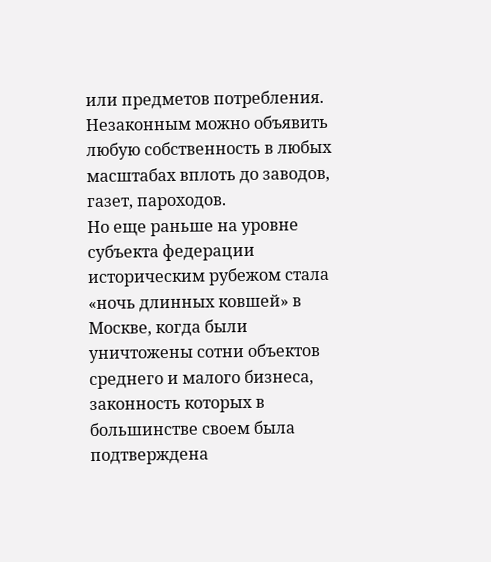или предметов потребления. Незаконным можно объявить любую собственность в любых масштабах вплоть до заводов, газет, пароходов.
Но еще раньше на уровне субъекта федерации историческим рубежом стала «ночь длинных ковшей» в Москве, когда были уничтожены сотни объектов среднего и малого бизнеса, законность которых в большинстве своем была подтверждена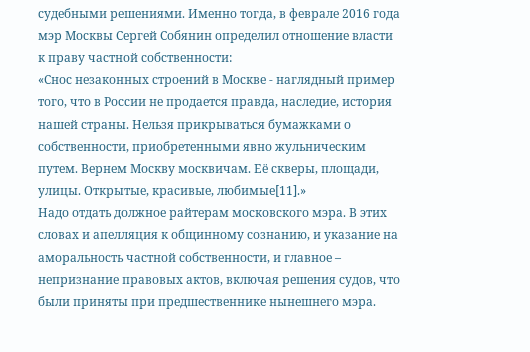судебными решениями. Именно тогда, в феврале 2016 года мэр Москвы Сергей Собянин определил отношение власти к праву частной собственности:
«Снос незаконных строений в Москве - наглядный пример того, что в России не продается правда, наследие, история нашей страны. Нельзя прикрываться бумажками о собственности, приобретенными явно жульническим путем. Вернем Москву москвичам. Её скверы, площади, улицы. Открытые, красивые, любимые[11].»
Надо отдать должное райтерам московского мэра. В этих словах и апелляция к общинному сознанию, и указание на аморальность частной собственности, и главное – непризнание правовых актов, включая решения судов, что были приняты при предшественнике нынешнего мэра.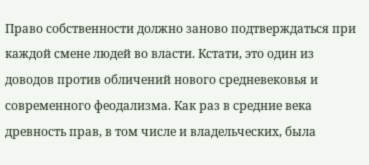Право собственности должно заново подтверждаться при каждой смене людей во власти. Кстати, это один из доводов против обличений нового средневековья и современного феодализма. Как раз в средние века древность прав, в том числе и владельческих, была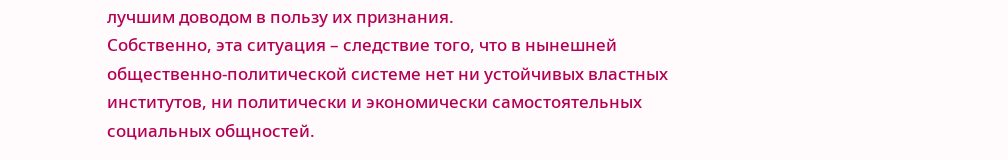лучшим доводом в пользу их признания.
Собственно, эта ситуация – следствие того, что в нынешней общественно-политической системе нет ни устойчивых властных институтов, ни политически и экономически самостоятельных социальных общностей.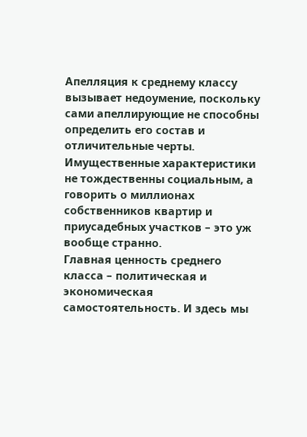Апелляция к среднему классу вызывает недоумение, поскольку сами апеллирующие не способны определить его состав и отличительные черты. Имущественные характеристики не тождественны социальным, а говорить о миллионах собственников квартир и приусадебных участков – это уж вообще странно.
Главная ценность среднего класса – политическая и экономическая самостоятельность. И здесь мы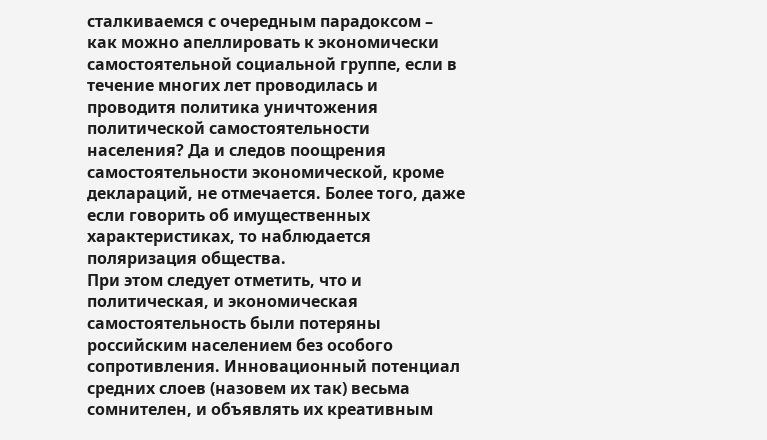сталкиваемся с очередным парадоксом – как можно апеллировать к экономически самостоятельной социальной группе, если в течение многих лет проводилась и проводитя политика уничтожения политической самостоятельности населения? Да и следов поощрения самостоятельности экономической, кроме деклараций, не отмечается. Более того, даже если говорить об имущественных характеристиках, то наблюдается поляризация общества.
При этом следует отметить, что и политическая, и экономическая самостоятельность были потеряны российским населением без особого сопротивления. Инновационный потенциал средних слоев (назовем их так) весьма сомнителен, и объявлять их креативным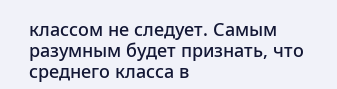классом не следует. Самым разумным будет признать, что среднего класса в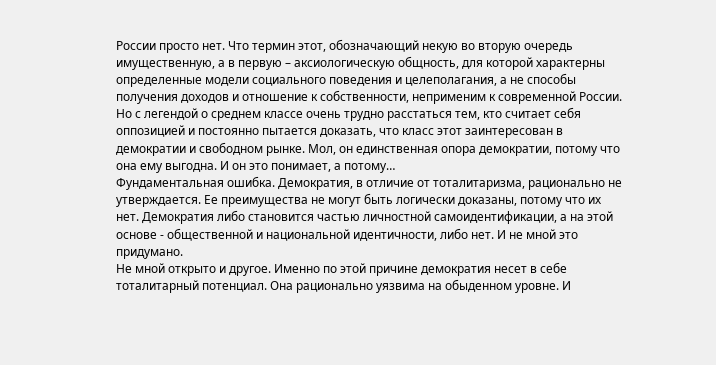России просто нет. Что термин этот, обозначающий некую во вторую очередь имущественную, а в первую – аксиологическую общность, для которой характерны определенные модели социального поведения и целеполагания, а не способы получения доходов и отношение к собственности, неприменим к современной России.
Но с легендой о среднем классе очень трудно расстаться тем, кто считает себя оппозицией и постоянно пытается доказать, что класс этот заинтересован в демократии и свободном рынке. Мол, он единственная опора демократии, потому что она ему выгодна. И он это понимает, а потому…
Фундаментальная ошибка. Демократия, в отличие от тоталитаризма, рационально не утверждается. Ее преимущества не могут быть логически доказаны, потому что их нет. Демократия либо становится частью личностной самоидентификации, а на этой основе - общественной и национальной идентичности, либо нет. И не мной это придумано.
Не мной открыто и другое. Именно по этой причине демократия несет в себе тоталитарный потенциал. Она рационально уязвима на обыденном уровне. И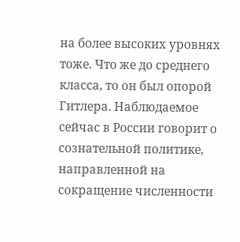на более высоких уровнях тоже. Что же до среднего класса, то он был опорой Гитлера. Наблюдаемое сейчас в России говорит о сознательной политике, направленной на сокращение численности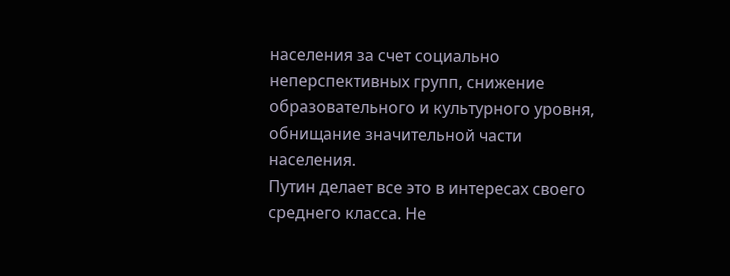населения за счет социально неперспективных групп, снижение образовательного и культурного уровня, обнищание значительной части населения.
Путин делает все это в интересах своего среднего класса. Не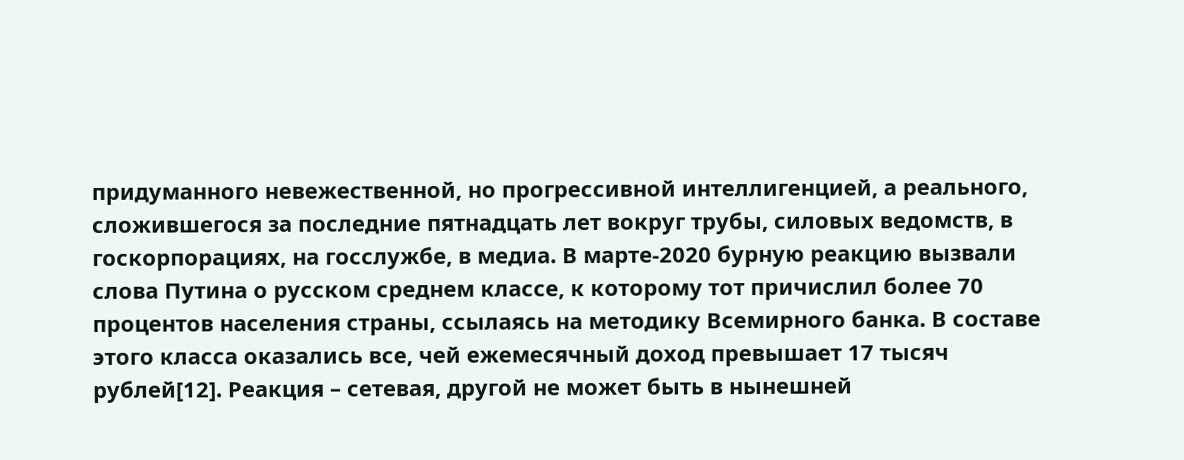придуманного невежественной, но прогрессивной интеллигенцией, а реального, сложившегося за последние пятнадцать лет вокруг трубы, силовых ведомств, в госкорпорациях, на госслужбе, в медиа. В марте-2020 бурную реакцию вызвали слова Путина о русском среднем классе, к которому тот причислил более 70 процентов населения страны, ссылаясь на методику Всемирного банка. В составе этого класса оказались все, чей ежемесячный доход превышает 17 тысяч рублей[12]. Реакция – сетевая, другой не может быть в нынешней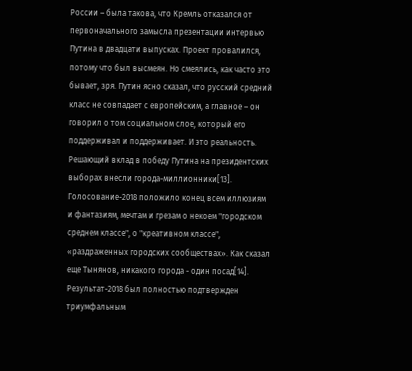России – была такова, что Кремль отказался от первоначального замысла презентации интервью Путина в двадцати выпусках. Проект провалился, потому что был высмеян. Но смеялись, как часто это бывает, зря. Путин ясно сказал, что русский средний класс не совпадает с европейским, а главное – он говорил о том социальном слое, который его поддерживал и поддерживает. И это реальность.
Решающий вклад в победу Путина на президентских выборах внесли города-миллионники[13]. Голосование-2018 положило конец всем иллюзиям и фантазиям, мечтам и грезам о некоем "городском среднем классе", о "креативном классе", «раздраженных городских сообществах». Как сказал еще Тынянов, никакого города - один посад[14]. Результат-2018 был полностью подтвержден триумфальным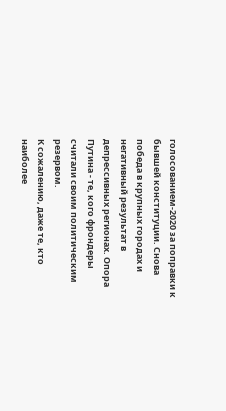голосованием-2020 за поправки к бывшей конституции. Снова победа в крупных городах и негативный результат в депрессивных регионах. Опора Путина - те, кого фрондеры считали своим политическим резервом.
К сожалению, даже те, кто наиболее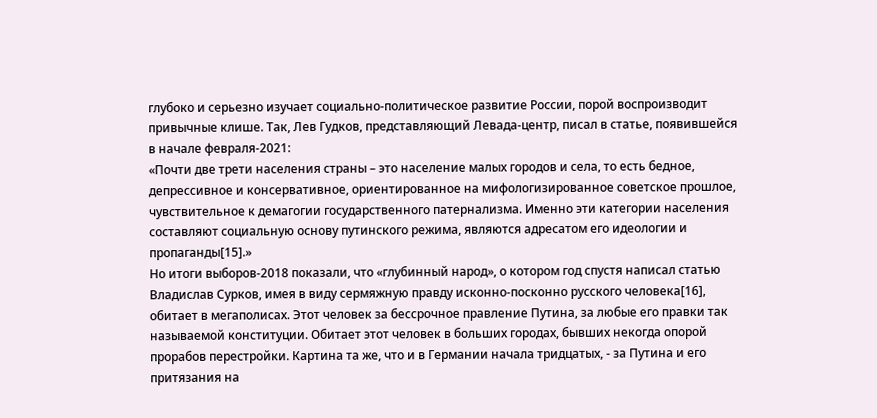глубоко и серьезно изучает социально-политическое развитие России, порой воспроизводит привычные клише. Так, Лев Гудков, представляющий Левада-центр, писал в статье, появившейся в начале февраля-2021:
«Почти две трети населения страны – это население малых городов и села, то есть бедное, депрессивное и консервативное, ориентированное на мифологизированное советское прошлое, чувствительное к демагогии государственного патернализма. Именно эти категории населения составляют социальную основу путинского режима, являются адресатом его идеологии и пропаганды[15].»
Но итоги выборов-2018 показали, что «глубинный народ», о котором год спустя написал статью Владислав Сурков, имея в виду сермяжную правду исконно-посконно русского человека[16], обитает в мегаполисах. Этот человек за бессрочное правление Путина, за любые его правки так называемой конституции. Обитает этот человек в больших городах, бывших некогда опорой прорабов перестройки. Картина та же, что и в Германии начала тридцатых, - за Путина и его притязания на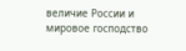величие России и мировое господство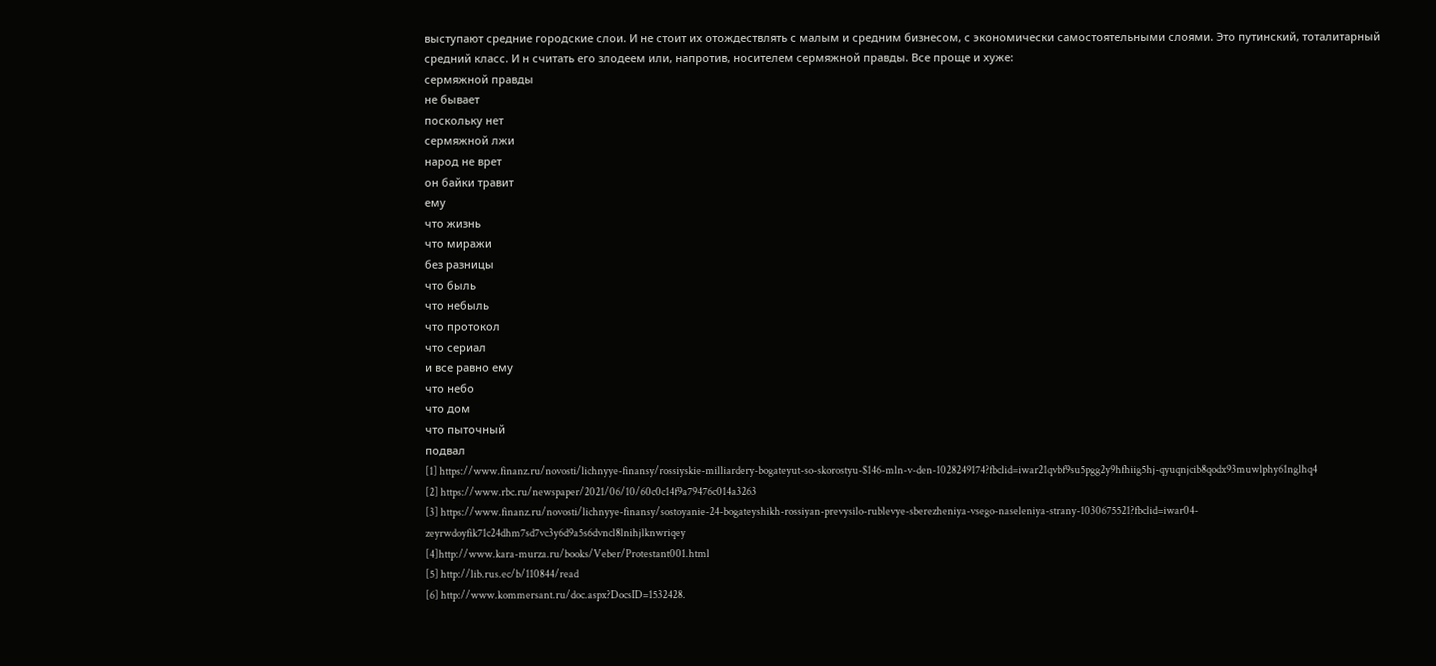выступают средние городские слои. И не стоит их отождествлять с малым и средним бизнесом, с экономически самостоятельными слоями. Это путинский, тоталитарный средний класс. И н считать его злодеем или, напротив, носителем сермяжной правды. Все проще и хуже:
сермяжной правды
не бывает
поскольку нет
сермяжной лжи
народ не врет
он байки травит
ему
что жизнь
что миражи
без разницы
что быль
что небыль
что протокол
что сериал
и все равно ему
что небо
что дом
что пыточный
подвал
[1] https://www.finanz.ru/novosti/lichnyye-finansy/rossiyskie-milliardery-bogateyut-so-skorostyu-$146-mln-v-den-1028249174?fbclid=iwar21qvbf9su5pgg2y9hfhiig5hj-qyuqnjcib8qodx93muwlphy61nglhq4
[2] https://www.rbc.ru/newspaper/2021/06/10/60c0c14f9a79476c014a3263
[3] https://www.finanz.ru/novosti/lichnyye-finansy/sostoyanie-24-bogateyshikh-rossiyan-prevysilo-rublevye-sberezheniya-vsego-naseleniya-strany-1030675521?fbclid=iwar04-zeyrwdoyfik71c24dhm7sd7vc3y6d9a5s6dvncl8lnihjlknwriqey
[4]http://www.kara-murza.ru/books/Veber/Protestant001.html
[5] http://lib.rus.ec/b/110844/read
[6] http://www.kommersant.ru/doc.aspx?DocsID=1532428.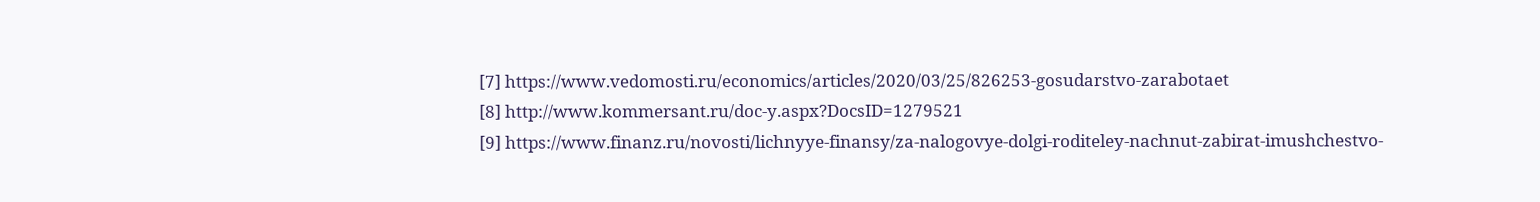[7] https://www.vedomosti.ru/economics/articles/2020/03/25/826253-gosudarstvo-zarabotaet
[8] http://www.kommersant.ru/doc-y.aspx?DocsID=1279521
[9] https://www.finanz.ru/novosti/lichnyye-finansy/za-nalogovye-dolgi-roditeley-nachnut-zabirat-imushchestvo-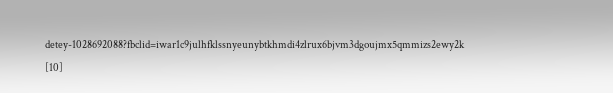detey-1028692088?fbclid=iwar1c9julhfklssnyeunybtkhmdi4zlrux6bjvm3dgoujmx5qmmizs2ewy2k
[10]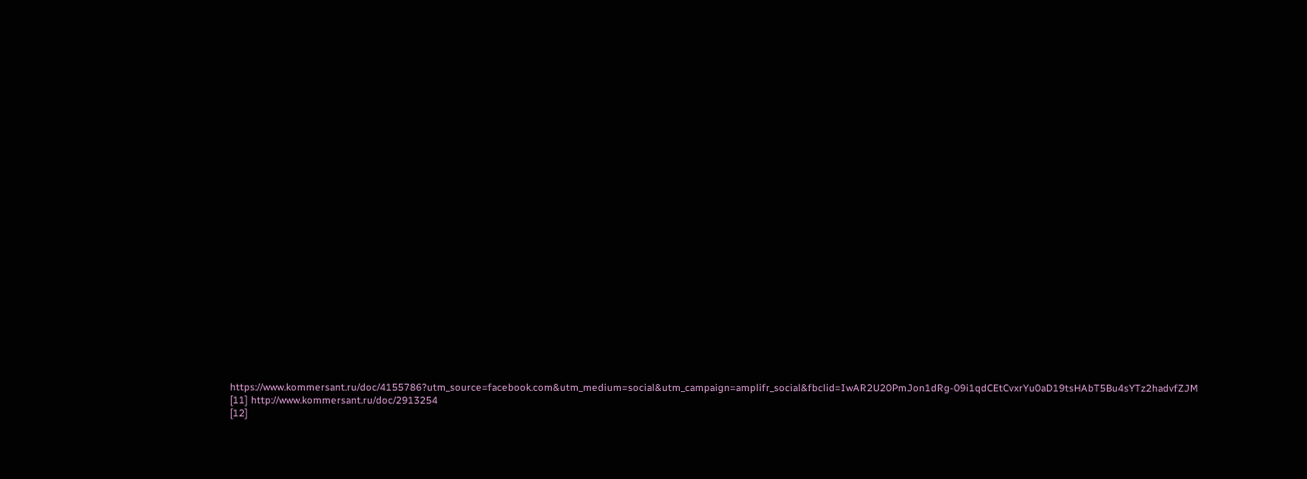https://www.kommersant.ru/doc/4155786?utm_source=facebook.com&utm_medium=social&utm_campaign=amplifr_social&fbclid=IwAR2U20PmJon1dRg-09i1qdCEtCvxrYu0aD19tsHAbT5Bu4sYTz2hadvfZJM
[11] http://www.kommersant.ru/doc/2913254
[12]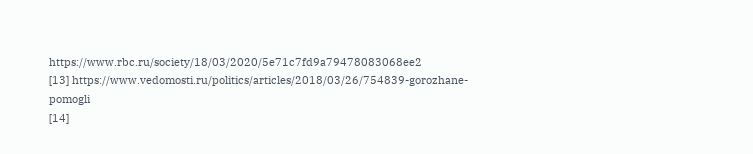https://www.rbc.ru/society/18/03/2020/5e71c7fd9a79478083068ee2
[13] https://www.vedomosti.ru/politics/articles/2018/03/26/754839-gorozhane-pomogli
[14]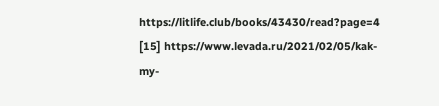https://litlife.club/books/43430/read?page=4
[15] https://www.levada.ru/2021/02/05/kak-my-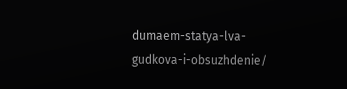dumaem-statya-lva-gudkova-i-obsuzhdenie/